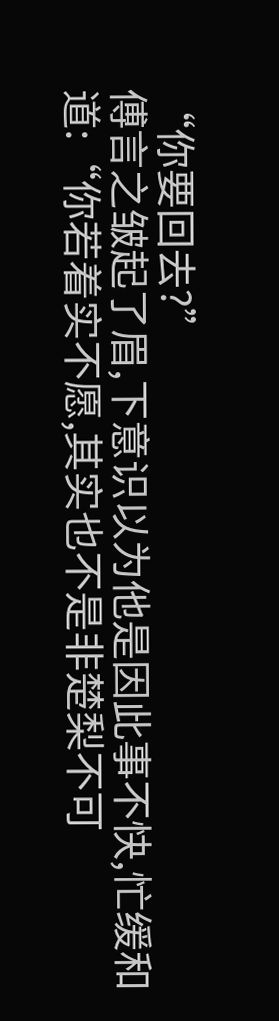“你要回去?”
傅言之皱起了眉,下意识以为他是因此事不快,忙缓和道:“你若着实不愿,其实也不是非楚梨不可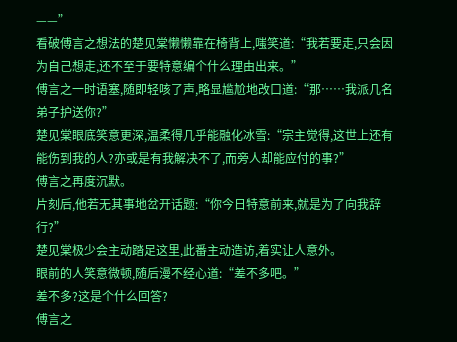——”
看破傅言之想法的楚见棠懒懒靠在椅背上,嗤笑道:“我若要走,只会因为自己想走,还不至于要特意编个什么理由出来。”
傅言之一时语塞,随即轻咳了声,略显尴尬地改口道:“那……我派几名弟子护送你?”
楚见棠眼底笑意更深,温柔得几乎能融化冰雪:“宗主觉得,这世上还有能伤到我的人?亦或是有我解决不了,而旁人却能应付的事?”
傅言之再度沉默。
片刻后,他若无其事地岔开话题:“你今日特意前来,就是为了向我辞行?”
楚见棠极少会主动踏足这里,此番主动造访,着实让人意外。
眼前的人笑意微顿,随后漫不经心道:“差不多吧。”
差不多?这是个什么回答?
傅言之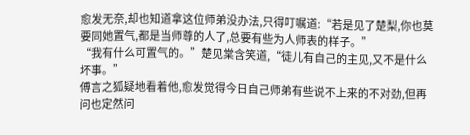愈发无奈,却也知道拿这位师弟没办法,只得叮嘱道:“若是见了楚梨,你也莫要同她置气,都是当师尊的人了,总要有些为人师表的样子。”
“我有什么可置气的。”楚见棠含笑道,“徒儿有自己的主见,又不是什么坏事。”
傅言之狐疑地看着他,愈发觉得今日自己师弟有些说不上来的不对劲,但再问也定然问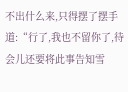不出什么来,只得摆了摆手道:“行了,我也不留你了,待会儿还要将此事告知雪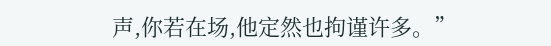声,你若在场,他定然也拘谨许多。”